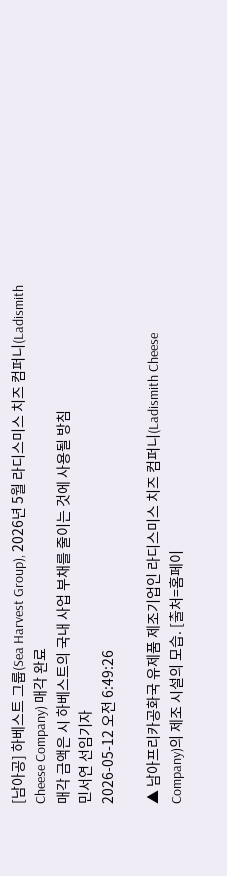[남아공] 하베스트 그룹(Sea Harvest Group), 2026년 5월 라디스미스 치즈 컴퍼니(Ladismith Cheese Company) 매각 완료
매각 금액은 시 하베스트의 국내 사업 부채를 줄이는 것에 사용될 방침
민서연 선임기자
2026-05-12 오전 6:49:26

▲ 남아프리카공화국 유제품 제조기업인 라디스미스 치즈 컴퍼니(Ladismith Cheese Company)의 제조 시설의 모습. [출처=홈페이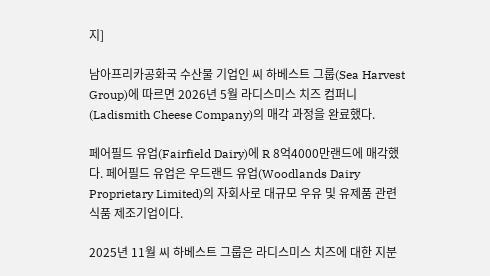지]

남아프리카공화국 수산물 기업인 씨 하베스트 그룹(Sea Harvest Group)에 따르면 2026년 5월 라디스미스 치즈 컴퍼니(Ladismith Cheese Company)의 매각 과정을 완료했다.

페어필드 유업(Fairfield Dairy)에 R 8억4000만랜드에 매각했다. 페어필드 유업은 우드랜드 유업(Woodlands Dairy Proprietary Limited)의 자회사로 대규모 우유 및 유제품 관련 식품 제조기업이다.

2025년 11월 씨 하베스트 그룹은 라디스미스 치즈에 대한 지분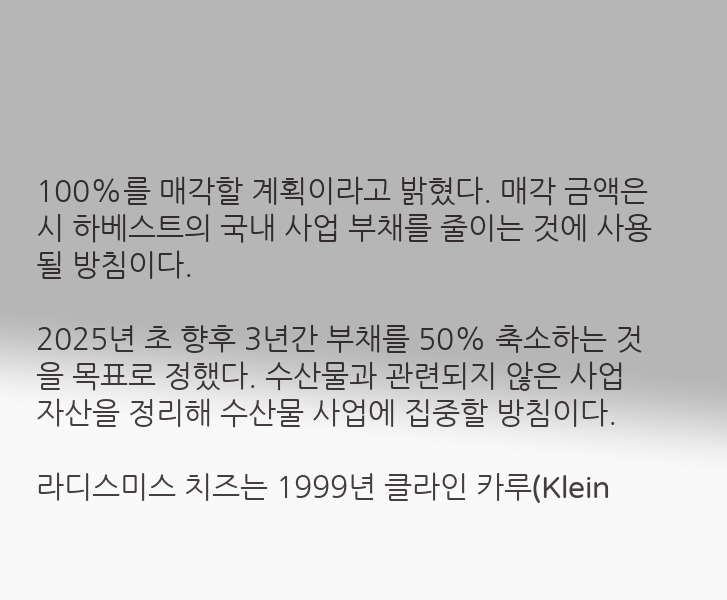100%를 매각할 계획이라고 밝혔다. 매각 금액은 시 하베스트의 국내 사업 부채를 줄이는 것에 사용될 방침이다.

2025년 초 향후 3년간 부채를 50% 축소하는 것을 목표로 정했다. 수산물과 관련되지 않은 사업 자산을 정리해 수산물 사업에 집중할 방침이다.

라디스미스 치즈는 1999년 클라인 카루(Klein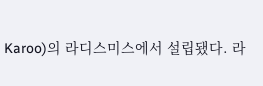Karoo)의 라디스미스에서 설립됐다. 라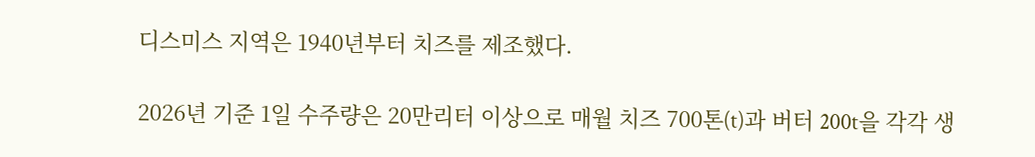디스미스 지역은 1940년부터 치즈를 제조했다.

2026년 기준 1일 수주량은 20만리터 이상으로 매월 치즈 700톤(t)과 버터 200t을 각각 생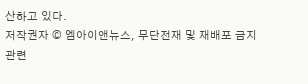산하고 있다.
저작권자 © 엠아이앤뉴스, 무단전재 및 재배포 금지
관련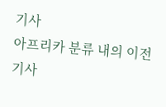기사
아프리카 분류 내의 이전기사